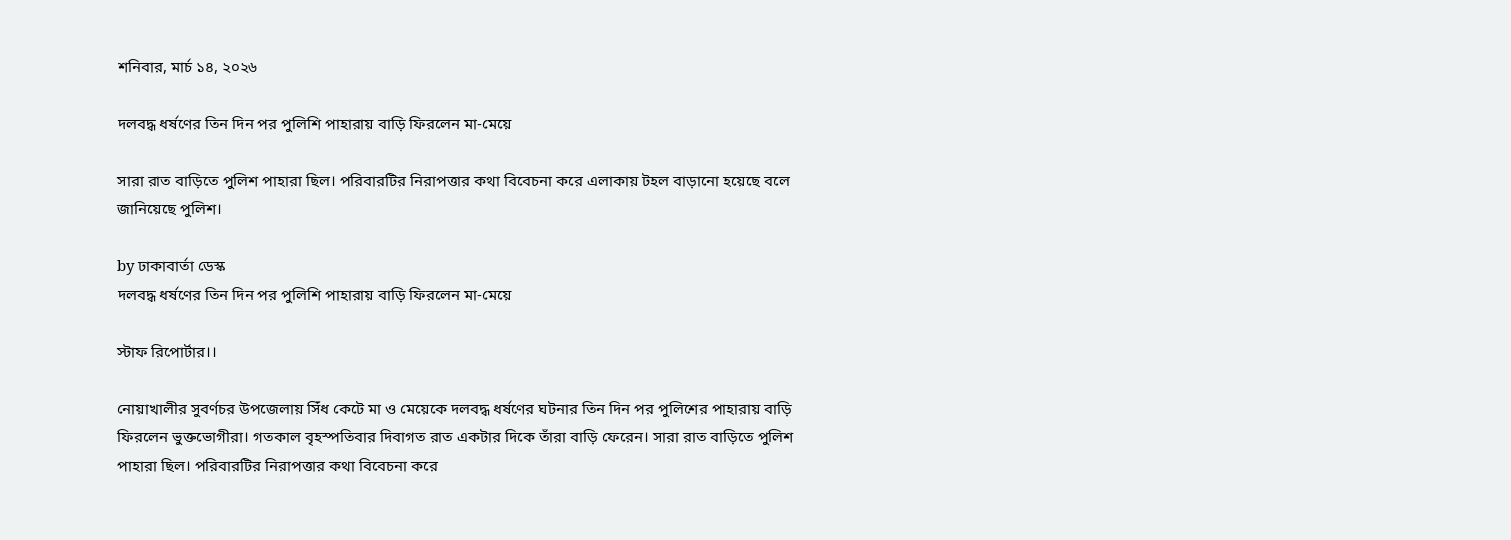শনিবার, মার্চ ১৪, ২০২৬

দলবদ্ধ ধর্ষণের তিন দিন পর পুলিশি পাহারায় বাড়ি ফিরলেন মা-মেয়ে

সারা রাত বাড়িতে পুলিশ পাহারা ছিল। পরিবারটির নিরাপত্তার কথা বিবেচনা করে এলাকায় টহল বাড়ানো হয়েছে বলে জানিয়েছে পুলিশ।

by ঢাকাবার্তা ডেস্ক
দলবদ্ধ ধর্ষণের তিন দিন পর পুলিশি পাহারায় বাড়ি ফিরলেন মা-মেয়ে

স্টাফ রিপোর্টার।।

নোয়াখালীর সুবর্ণচর উপজেলায় সিঁধ কেটে মা ও মেয়েকে দলবদ্ধ ধর্ষণের ঘটনার তিন দিন পর পুলিশের পাহারায় বাড়ি ফিরলেন ভুক্তভোগীরা। গতকাল বৃহস্পতিবার দিবাগত রাত একটার দিকে তাঁরা বাড়ি ফেরেন। সারা রাত বাড়িতে পুলিশ পাহারা ছিল। পরিবারটির নিরাপত্তার কথা বিবেচনা করে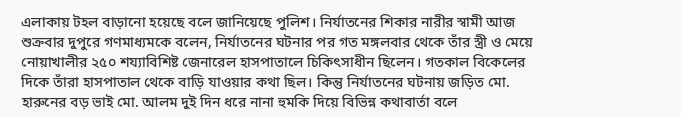এলাকায় টহল বাড়ানো হয়েছে বলে জানিয়েছে পুলিশ। নির্যাতনের শিকার নারীর স্বামী আজ শুক্রবার দুপুরে গণমাধ্যমকে বলেন, নির্যাতনের ঘটনার পর গত মঙ্গলবার থেকে তাঁর স্ত্রী ও মেয়ে নোয়াখালীর ২৫০ শয্যাবিশিষ্ট জেনারেল হাসপাতালে চিকিৎসাধীন ছিলেন। গতকাল বিকেলের দিকে তাঁরা হাসপাতাল থেকে বাড়ি যাওয়ার কথা ছিল। কিন্তু নির্যাতনের ঘটনায় জড়িত মো. হারুনের বড় ভাই মো. আলম দুই দিন ধরে নানা হুমকি দিয়ে বিভিন্ন কথাবার্তা বলে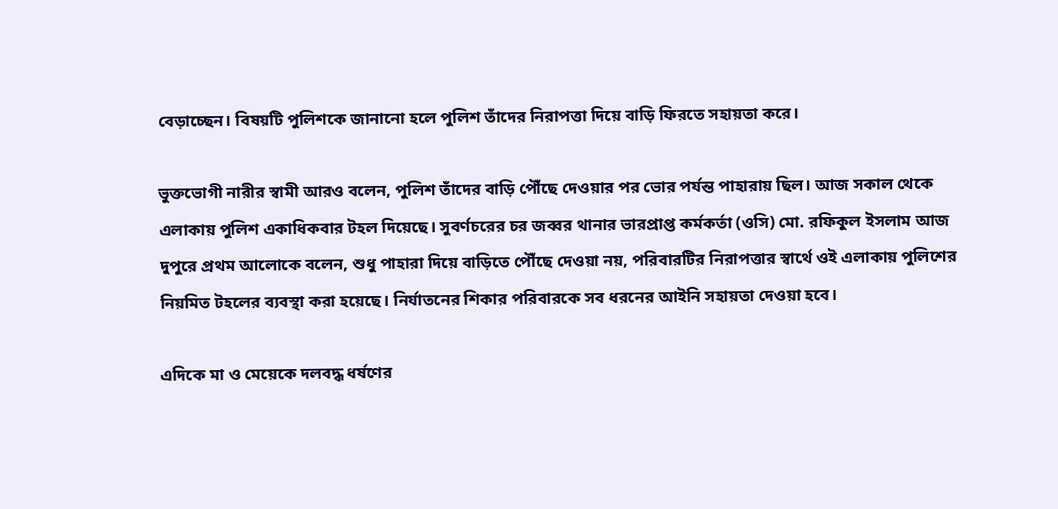বেড়াচ্ছেন। বিষয়টি পুলিশকে জানানো হলে পুলিশ তাঁদের নিরাপত্তা দিয়ে বাড়ি ফিরতে সহায়তা করে।

ভুক্তভোগী নারীর স্বামী আরও বলেন, পুলিশ তাঁদের বাড়ি পৌঁছে দেওয়ার পর ভোর পর্যন্ত পাহারায় ছিল। আজ সকাল থেকে এলাকায় পুলিশ একাধিকবার টহল দিয়েছে। সুবর্ণচরের চর জব্বর থানার ভারপ্রাপ্ত কর্মকর্তা (ওসি) মো. রফিকুল ইসলাম আজ দুপুরে প্রথম আলোকে বলেন, শুধু পাহারা দিয়ে বাড়িতে পৌঁছে দেওয়া নয়, পরিবারটির নিরাপত্তার স্বার্থে ওই এলাকায় পুলিশের নিয়মিত টহলের ব্যবস্থা করা হয়েছে। নির্যাতনের শিকার পরিবারকে সব ধরনের আইনি সহায়তা দেওয়া হবে।

এদিকে মা ও মেয়েকে দলবদ্ধ ধর্ষণের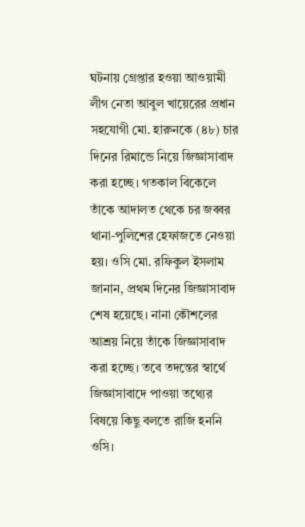ঘটনায় গ্রেপ্তার হওয়া আওয়ামী লীগ নেতা আবুল খায়েরের প্রধান সহযোগী মো. হারুনকে (৪৮) চার দিনের রিমান্ডে নিয়ে জিজ্ঞাসাবাদ করা হচ্ছে। গতকাল বিকেলে তাঁকে আদালত থেকে চর জব্বর থানা-পুলিশের হেফাজতে নেওয়া হয়। ওসি মো. রফিকুল ইসলাম জানান, প্রথম দিনের জিজ্ঞাসাবাদ শেষ হয়েছে। নানা কৌশলের আশ্রয় নিয়ে তাঁকে জিজ্ঞাসাবাদ করা হচ্ছে। তবে তদন্তের স্বার্থে জিজ্ঞাসাবাদে পাওয়া তথ্যের বিষয়ে কিছু বলতে রাজি হননি ওসি।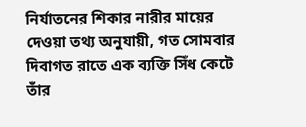নির্যাতনের শিকার নারীর মায়ের দেওয়া তথ্য অনুযায়ী, গত সোমবার দিবাগত রাতে এক ব্যক্তি সিঁধ কেটে তাঁর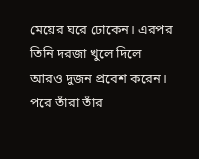মেয়ের ঘরে ঢোকেন। এরপর তিনি দরজা খুলে দিলে আরও দুজন প্রবেশ করেন। পরে তাঁরা তাঁর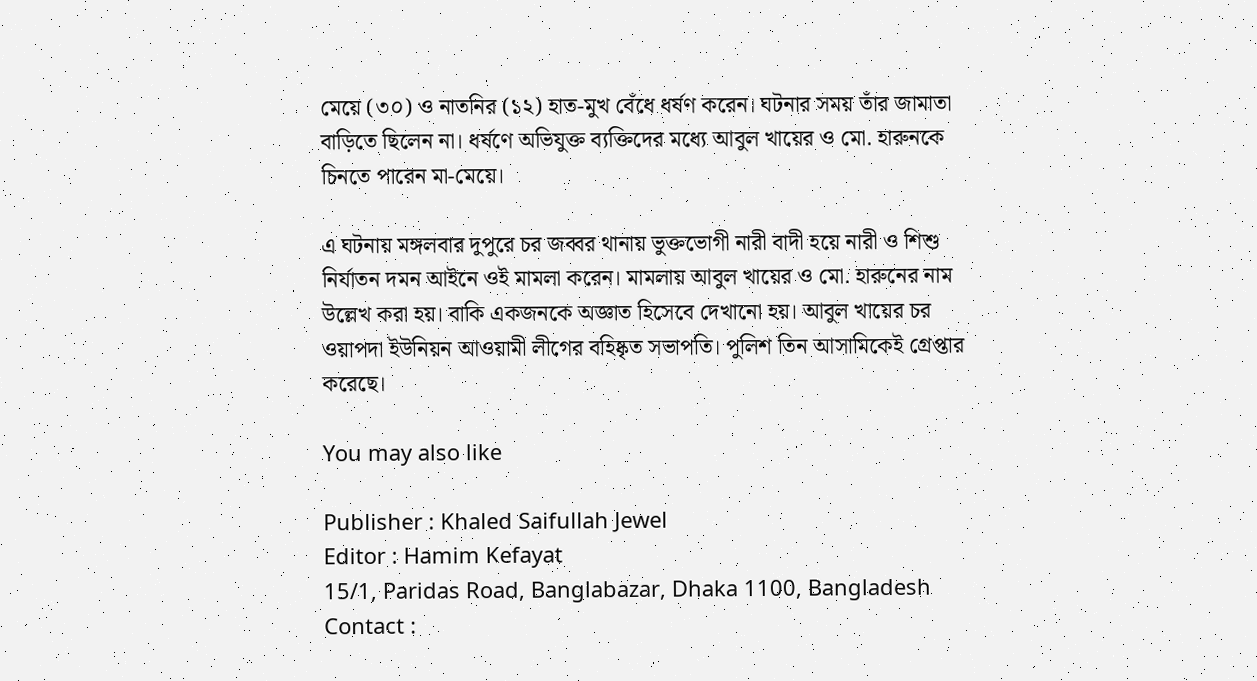মেয়ে (৩০) ও নাতনির (১২) হাত-মুখ বেঁধে ধর্ষণ করেন। ঘটনার সময় তাঁর জামাতা বাড়িতে ছিলেন না। ধর্ষণে অভিযুক্ত ব্যক্তিদের মধ্যে আবুল খায়ের ও মো. হারুনকে চিনতে পারেন মা-মেয়ে।

এ ঘটনায় মঙ্গলবার দুপুরে চর জব্বর থানায় ভুক্তভোগী নারী বাদী হয়ে নারী ও শিশু নির্যাতন দমন আইনে ওই মামলা করেন। মামলায় আবুল খায়ের ও মো. হারুনের নাম উল্লেখ করা হয়। বাকি একজনকে অজ্ঞাত হিসেবে দেখানো হয়। আবুল খায়ের চর ওয়াপদা ইউনিয়ন আওয়ামী লীগের বহিষ্কৃত সভাপতি। পুলিশ তিন আসামিকেই গ্রেপ্তার করেছে।

You may also like

Publisher : Khaled Saifullah Jewel
Editor : Hamim Kefayat
15/1, Paridas Road, Banglabazar, Dhaka 1100, Bangladesh
Contact :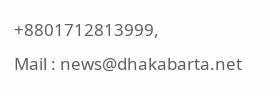+8801712813999,
Mail : news@dhakabarta.net